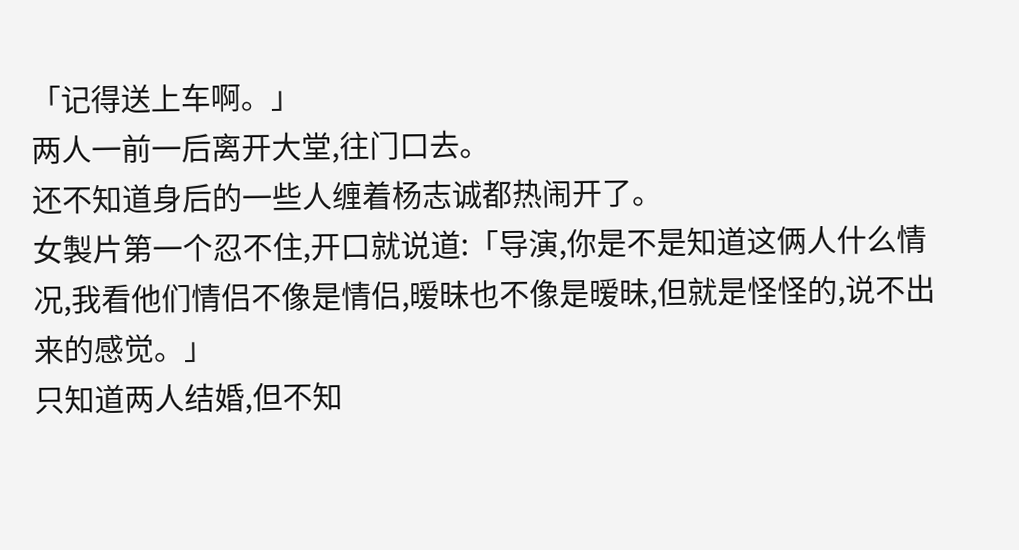「记得送上车啊。」
两人一前一后离开大堂,往门口去。
还不知道身后的一些人缠着杨志诚都热闹开了。
女製片第一个忍不住,开口就说道:「导演,你是不是知道这俩人什么情况,我看他们情侣不像是情侣,暧昧也不像是暧昧,但就是怪怪的,说不出来的感觉。」
只知道两人结婚,但不知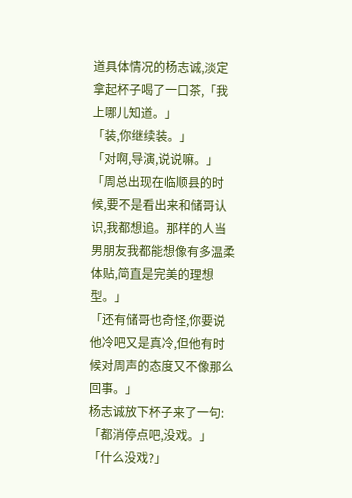道具体情况的杨志诚,淡定拿起杯子喝了一口茶,「我上哪儿知道。」
「装,你继续装。」
「对啊,导演,说说嘛。」
「周总出现在临顺县的时候,要不是看出来和储哥认识,我都想追。那样的人当男朋友我都能想像有多温柔体贴,简直是完美的理想型。」
「还有储哥也奇怪,你要说他冷吧又是真冷,但他有时候对周声的态度又不像那么回事。」
杨志诚放下杯子来了一句:「都消停点吧,没戏。」
「什么没戏?」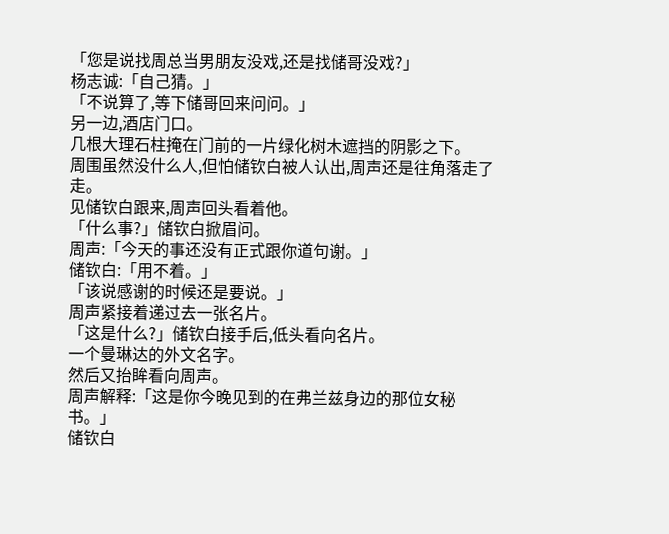「您是说找周总当男朋友没戏,还是找储哥没戏?」
杨志诚:「自己猜。」
「不说算了,等下储哥回来问问。」
另一边,酒店门口。
几根大理石柱掩在门前的一片绿化树木遮挡的阴影之下。
周围虽然没什么人,但怕储钦白被人认出,周声还是往角落走了走。
见储钦白跟来,周声回头看着他。
「什么事?」储钦白掀眉问。
周声:「今天的事还没有正式跟你道句谢。」
储钦白:「用不着。」
「该说感谢的时候还是要说。」
周声紧接着递过去一张名片。
「这是什么?」储钦白接手后,低头看向名片。
一个曼琳达的外文名字。
然后又抬眸看向周声。
周声解释:「这是你今晚见到的在弗兰兹身边的那位女秘书。」
储钦白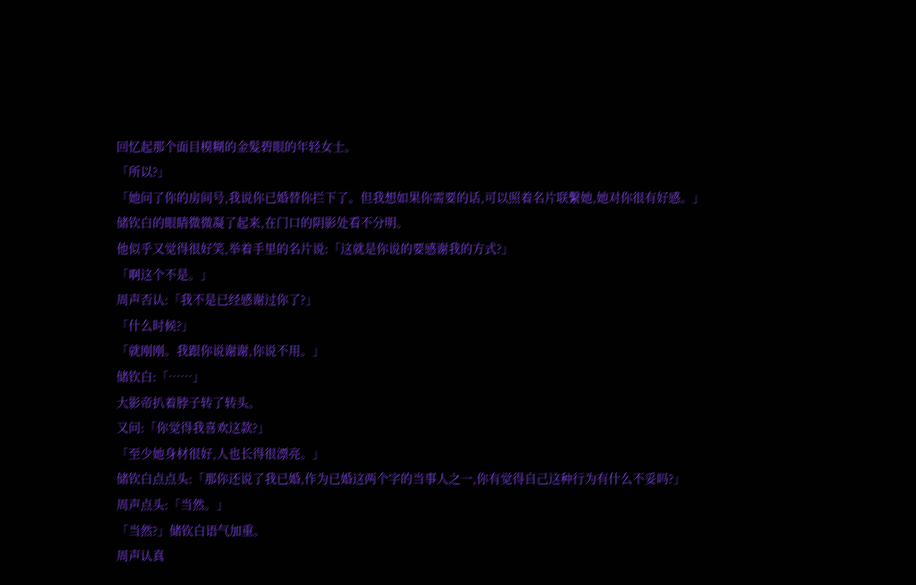回忆起那个面目模糊的金髮碧眼的年轻女士。
「所以?」
「她问了你的房间号,我说你已婚替你拦下了。但我想如果你需要的话,可以照着名片联繫她,她对你很有好感。」
储钦白的眼睛微微凝了起来,在门口的阴影处看不分明。
他似乎又觉得很好笑,举着手里的名片说:「这就是你说的要感谢我的方式?」
「啊这个不是。」
周声否认:「我不是已经感谢过你了?」
「什么时候?」
「就刚刚。我跟你说谢谢,你说不用。」
储钦白:「……」
大影帝扒着脖子转了转头。
又问:「你觉得我喜欢这款?」
「至少她身材很好,人也长得很漂亮。」
储钦白点点头:「那你还说了我已婚,作为已婚这两个字的当事人之一,你有觉得自己这种行为有什么不妥吗?」
周声点头:「当然。」
「当然?」储钦白语气加重。
周声认真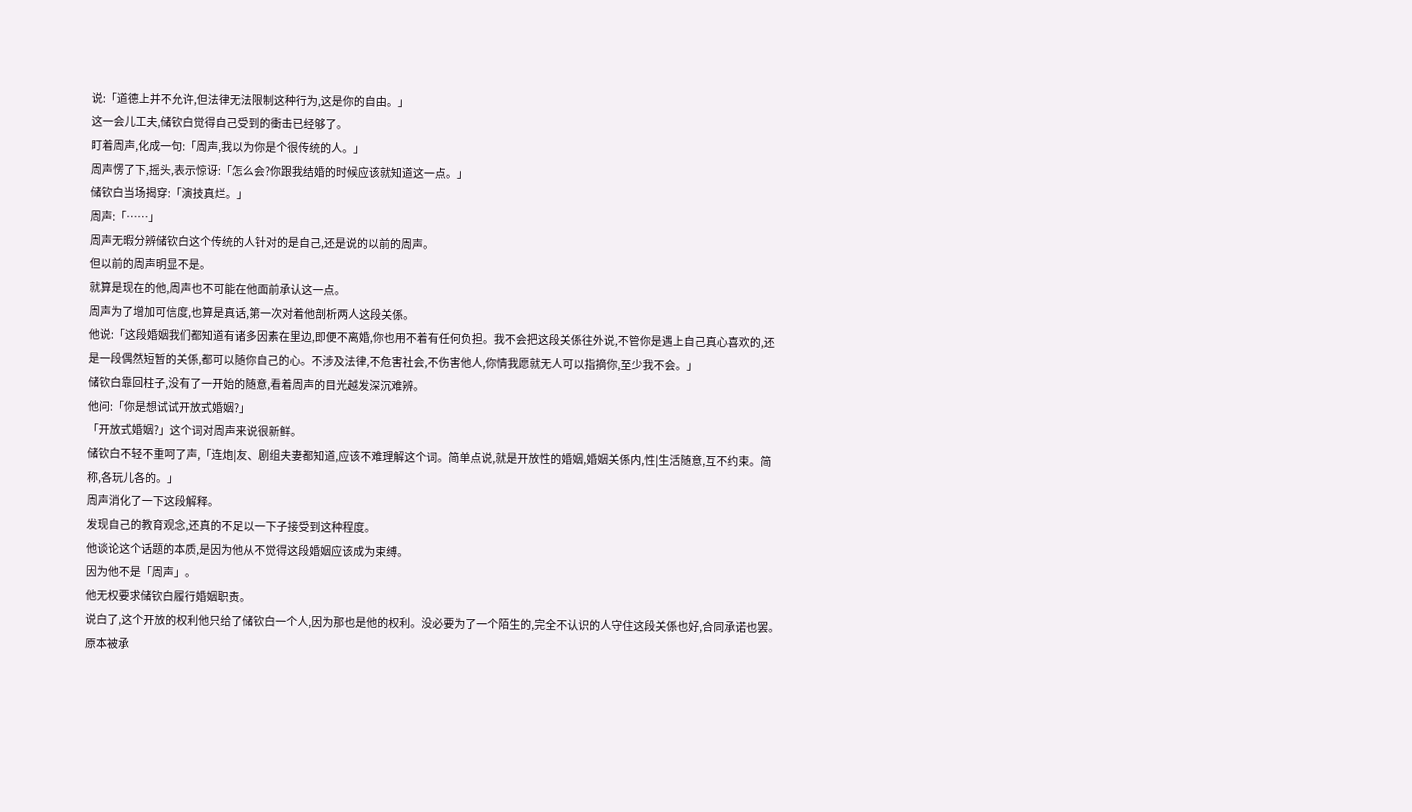说:「道德上并不允许,但法律无法限制这种行为,这是你的自由。」
这一会儿工夫,储钦白觉得自己受到的衝击已经够了。
盯着周声,化成一句:「周声,我以为你是个很传统的人。」
周声愣了下,摇头,表示惊讶:「怎么会?你跟我结婚的时候应该就知道这一点。」
储钦白当场揭穿:「演技真烂。」
周声:「……」
周声无暇分辨储钦白这个传统的人针对的是自己,还是说的以前的周声。
但以前的周声明显不是。
就算是现在的他,周声也不可能在他面前承认这一点。
周声为了增加可信度,也算是真话,第一次对着他剖析两人这段关係。
他说:「这段婚姻我们都知道有诸多因素在里边,即便不离婚,你也用不着有任何负担。我不会把这段关係往外说,不管你是遇上自己真心喜欢的,还是一段偶然短暂的关係,都可以随你自己的心。不涉及法律,不危害社会,不伤害他人,你情我愿就无人可以指摘你,至少我不会。」
储钦白靠回柱子,没有了一开始的随意,看着周声的目光越发深沉难辨。
他问:「你是想试试开放式婚姻?」
「开放式婚姻?」这个词对周声来说很新鲜。
储钦白不轻不重呵了声,「连炮|友、剧组夫妻都知道,应该不难理解这个词。简单点说,就是开放性的婚姻,婚姻关係内,性|生活随意,互不约束。简称,各玩儿各的。」
周声消化了一下这段解释。
发现自己的教育观念,还真的不足以一下子接受到这种程度。
他谈论这个话题的本质,是因为他从不觉得这段婚姻应该成为束缚。
因为他不是「周声」。
他无权要求储钦白履行婚姻职责。
说白了,这个开放的权利他只给了储钦白一个人,因为那也是他的权利。没必要为了一个陌生的,完全不认识的人守住这段关係也好,合同承诺也罢。
原本被承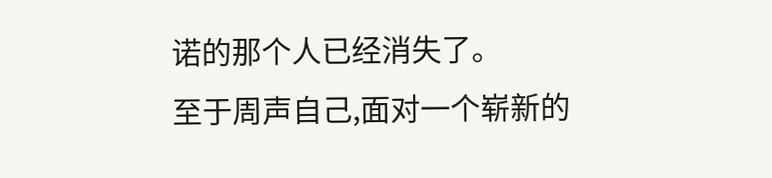诺的那个人已经消失了。
至于周声自己,面对一个崭新的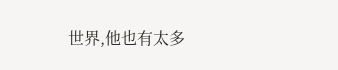世界,他也有太多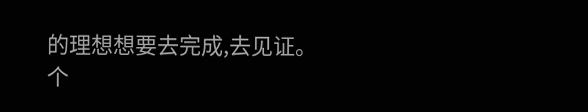的理想想要去完成,去见证。
个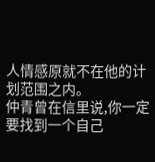人情感原就不在他的计划范围之内。
仲青曾在信里说,你一定要找到一个自己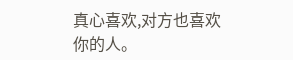真心喜欢,对方也喜欢你的人。